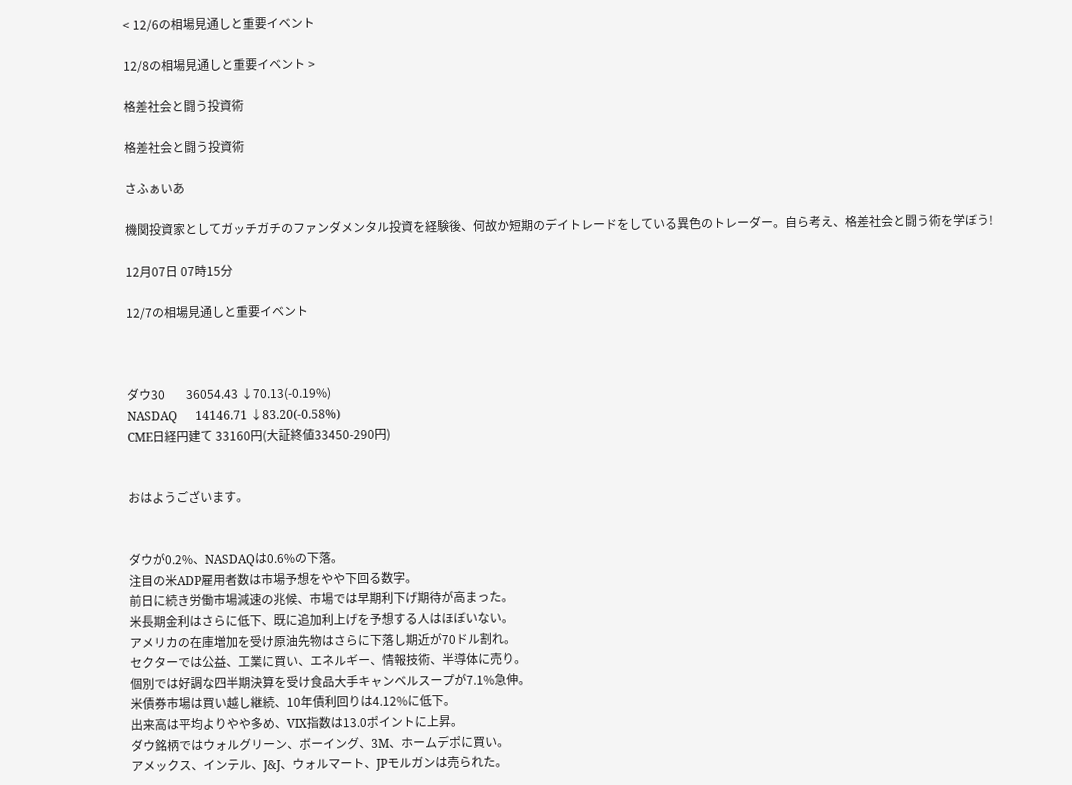< 12/6の相場見通しと重要イベント

12/8の相場見通しと重要イベント >

格差社会と闘う投資術

格差社会と闘う投資術

さふぁいあ

機関投資家としてガッチガチのファンダメンタル投資を経験後、何故か短期のデイトレードをしている異色のトレーダー。自ら考え、格差社会と闘う術を学ぼう!

12月07日 07時15分

12/7の相場見通しと重要イベント



ダウ30       36054.43 ↓70.13(-0.19%)
NASDAQ      14146.71 ↓83.20(-0.58%)
CME日経円建て 33160円(大証終値33450-290円)


おはようございます。


ダウが0.2%、NASDAQは0.6%の下落。
注目の米ADP雇用者数は市場予想をやや下回る数字。
前日に続き労働市場減速の兆候、市場では早期利下げ期待が高まった。
米長期金利はさらに低下、既に追加利上げを予想する人はほぼいない。
アメリカの在庫増加を受け原油先物はさらに下落し期近が70ドル割れ。
セクターでは公益、工業に買い、エネルギー、情報技術、半導体に売り。
個別では好調な四半期決算を受け食品大手キャンベルスープが7.1%急伸。
米債券市場は買い越し継続、10年債利回りは4.12%に低下。
出来高は平均よりやや多め、VIX指数は13.0ポイントに上昇。
ダウ銘柄ではウォルグリーン、ボーイング、3M、ホームデポに買い。
アメックス、インテル、J&J、ウォルマート、JPモルガンは売られた。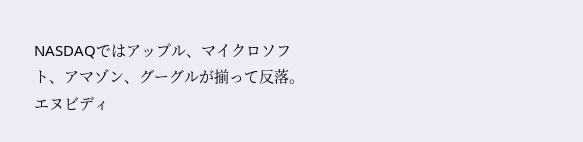NASDAQではアップル、マイクロソフト、アマゾン、グーグルが揃って反落。
エヌビディ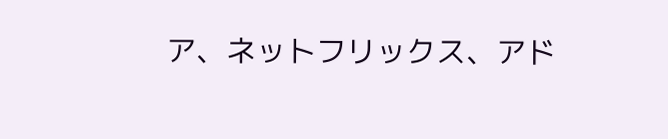ア、ネットフリックス、アド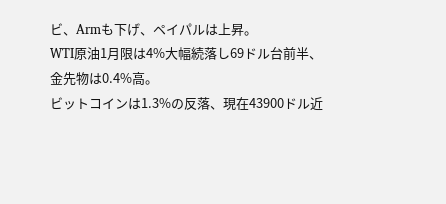ビ、Armも下げ、ペイパルは上昇。
WTI原油1月限は4%大幅続落し69ドル台前半、金先物は0.4%高。
ビットコインは1.3%の反落、現在43900ドル近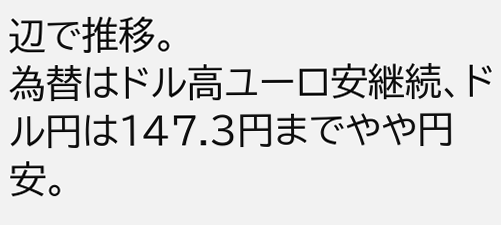辺で推移。
為替はドル高ユーロ安継続、ドル円は147.3円までやや円安。